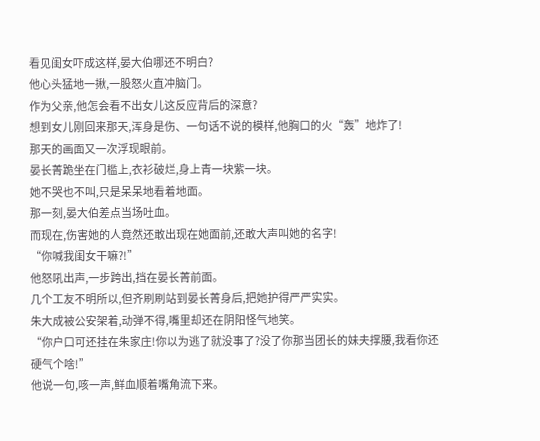看见闺女吓成这样,晏大伯哪还不明白?
他心头猛地一揪,一股怒火直冲脑门。
作为父亲,他怎会看不出女儿这反应背后的深意?
想到女儿刚回来那天,浑身是伤、一句话不说的模样,他胸口的火“轰”地炸了!
那天的画面又一次浮现眼前。
晏长菁跪坐在门槛上,衣衫破烂,身上青一块紫一块。
她不哭也不叫,只是呆呆地看着地面。
那一刻,晏大伯差点当场吐血。
而现在,伤害她的人竟然还敢出现在她面前,还敢大声叫她的名字!
“你喊我闺女干嘛?!”
他怒吼出声,一步跨出,挡在晏长菁前面。
几个工友不明所以,但齐刷刷站到晏长菁身后,把她护得严严实实。
朱大成被公安架着,动弹不得,嘴里却还在阴阳怪气地笑。
“你户口可还挂在朱家庄!你以为逃了就没事了?没了你那当团长的妹夫撑腰,我看你还硬气个啥!”
他说一句,咳一声,鲜血顺着嘴角流下来。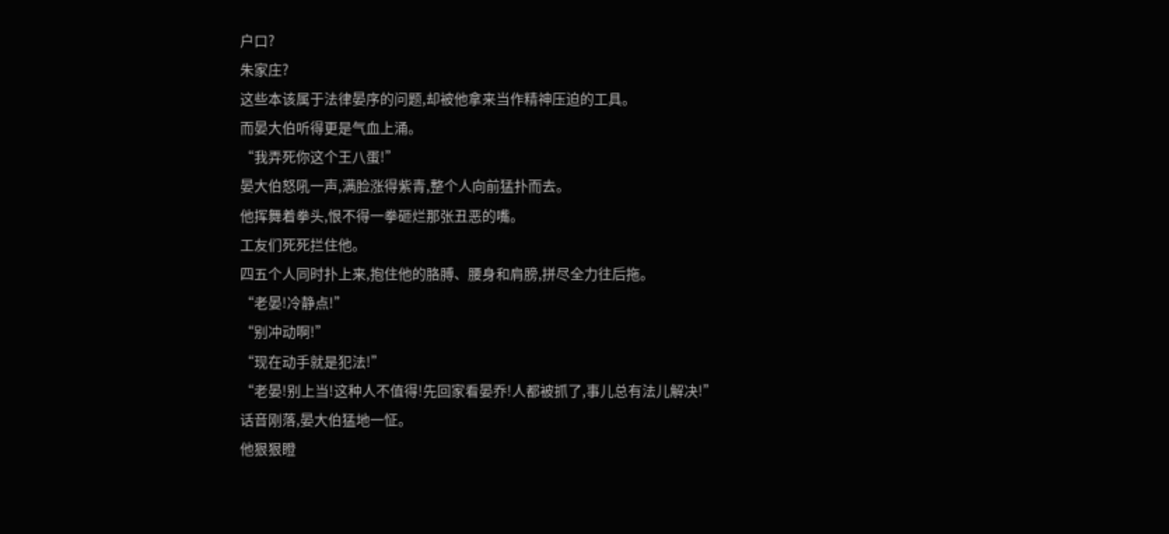户口?
朱家庄?
这些本该属于法律晏序的问题,却被他拿来当作精神压迫的工具。
而晏大伯听得更是气血上涌。
“我弄死你这个王八蛋!”
晏大伯怒吼一声,满脸涨得紫青,整个人向前猛扑而去。
他挥舞着拳头,恨不得一拳砸烂那张丑恶的嘴。
工友们死死拦住他。
四五个人同时扑上来,抱住他的胳膊、腰身和肩膀,拼尽全力往后拖。
“老晏!冷静点!”
“别冲动啊!”
“现在动手就是犯法!”
“老晏!别上当!这种人不值得!先回家看晏乔!人都被抓了,事儿总有法儿解决!”
话音刚落,晏大伯猛地一怔。
他狠狠瞪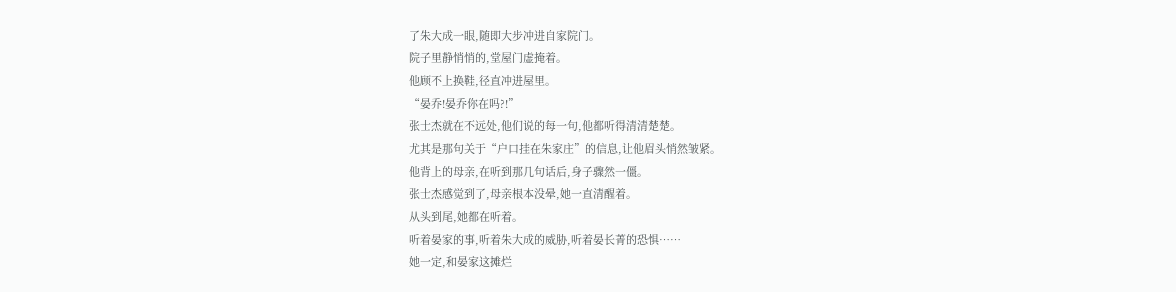了朱大成一眼,随即大步冲进自家院门。
院子里静悄悄的,堂屋门虚掩着。
他顾不上换鞋,径直冲进屋里。
“晏乔!晏乔你在吗?!”
张士杰就在不远处,他们说的每一句,他都听得清清楚楚。
尤其是那句关于“户口挂在朱家庄”的信息,让他眉头悄然皱紧。
他背上的母亲,在听到那几句话后,身子骤然一僵。
张士杰感觉到了,母亲根本没晕,她一直清醒着。
从头到尾,她都在听着。
听着晏家的事,听着朱大成的威胁,听着晏长菁的恐惧……
她一定,和晏家这摊烂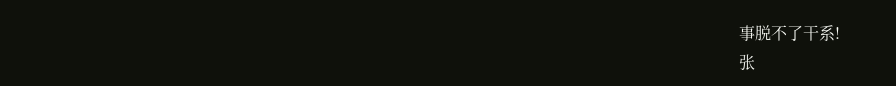事脱不了干系!
张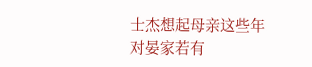士杰想起母亲这些年对晏家若有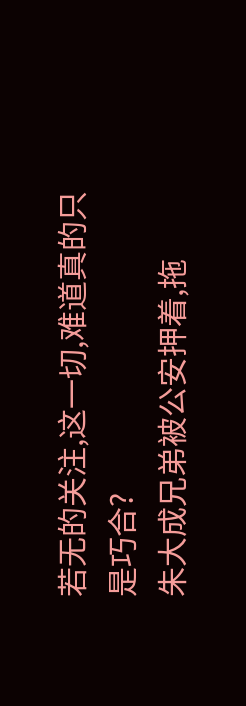若无的关注,这一切,难道真的只是巧合?
朱大成兄弟被公安押着,拖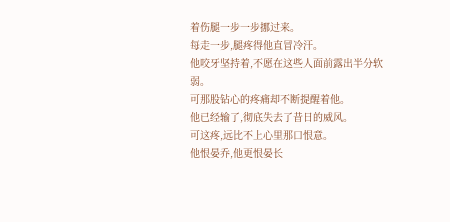着伤腿一步一步挪过来。
每走一步,腿疼得他直冒冷汗。
他咬牙坚持着,不愿在这些人面前露出半分软弱。
可那股钻心的疼痛却不断提醒着他。
他已经输了,彻底失去了昔日的威风。
可这疼,远比不上心里那口恨意。
他恨晏乔,他更恨晏长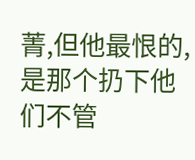菁,但他最恨的,是那个扔下他们不管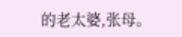的老太婆,张母。